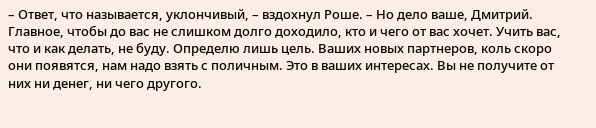– Ответ, что называется, уклончивый, – вздохнул Роше. – Но дело ваше, Дмитрий. Главное, чтобы до вас не слишком долго доходило, кто и чего от вас хочет. Учить вас, что и как делать, не буду. Определю лишь цель. Ваших новых партнеров, коль скоро они появятся, нам надо взять с поличным. Это в ваших интересах. Вы не получите от них ни денег, ни чего другого.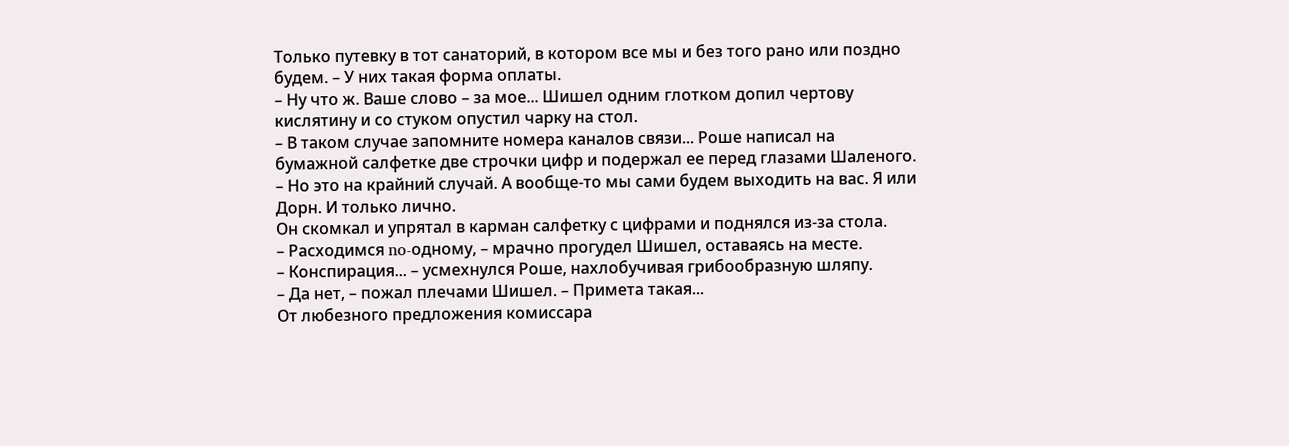Только путевку в тот санаторий, в котором все мы и без того рано или поздно будем. – У них такая форма оплаты.
– Ну что ж. Ваше слово – за мое... Шишел одним глотком допил чертову кислятину и со стуком опустил чарку на стол.
– В таком случае запомните номера каналов связи... Роше написал на бумажной салфетке две строчки цифр и подержал ее перед глазами Шаленого.
– Но это на крайний случай. А вообще-то мы сами будем выходить на вас. Я или Дорн. И только лично.
Он скомкал и упрятал в карман салфетку с цифрами и поднялся из-за стола.
– Расходимся no-одному, – мрачно прогудел Шишел, оставаясь на месте.
– Конспирация... – усмехнулся Роше, нахлобучивая грибообразную шляпу.
– Да нет, – пожал плечами Шишел. – Примета такая...
От любезного предложения комиссара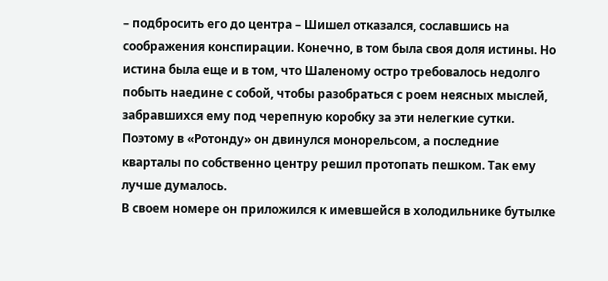– подбросить его до центра – Шишел отказался, сославшись на соображения конспирации. Конечно, в том была своя доля истины. Но истина была еще и в том, что Шаленому остро требовалось недолго побыть наедине с собой, чтобы разобраться с роем неясных мыслей, забравшихся ему под черепную коробку за эти нелегкие сутки. Поэтому в «Ротонду» он двинулся монорельсом, а последние кварталы по собственно центру решил протопать пешком. Так ему лучше думалось.
В своем номере он приложился к имевшейся в холодильнике бутылке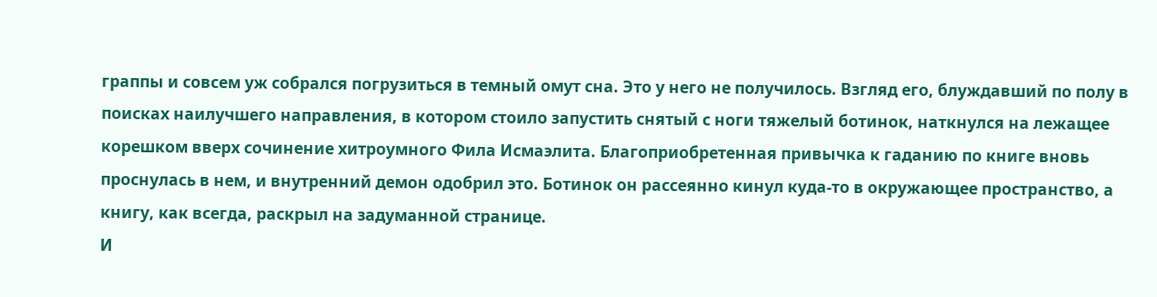граппы и совсем уж собрался погрузиться в темный омут сна. Это у него не получилось. Взгляд его, блуждавший по полу в поисках наилучшего направления, в котором стоило запустить снятый с ноги тяжелый ботинок, наткнулся на лежащее корешком вверх сочинение хитроумного Фила Исмаэлита. Благоприобретенная привычка к гаданию по книге вновь проснулась в нем, и внутренний демон одобрил это. Ботинок он рассеянно кинул куда-то в окружающее пространство, а книгу, как всегда, раскрыл на задуманной странице.
И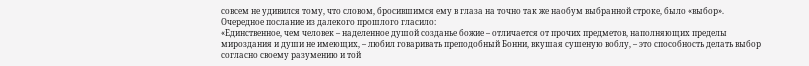совсем не удивился тому, что словом, бросившимся ему в глаза на точно так же наобум выбранной строке, было «выбор». Очередное послание из далекого прошлого гласило:
«Единственное, чем человек – наделенное душой созданье божие – отличается от прочих предметов, наполняющих пределы мироздания и души не имеющих, – любил говаривать преподобный Бонни, вкушая сушеную воблу, – это способность делать выбор согласно своему разумению и той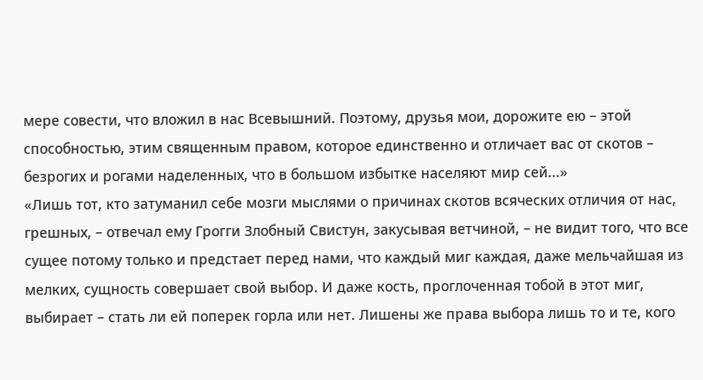мере совести, что вложил в нас Всевышний. Поэтому, друзья мои, дорожите ею – этой способностью, этим священным правом, которое единственно и отличает вас от скотов – безрогих и рогами наделенных, что в большом избытке населяют мир сей...»
«Лишь тот, кто затуманил себе мозги мыслями о причинах скотов всяческих отличия от нас, грешных, – отвечал ему Грогги Злобный Свистун, закусывая ветчиной, – не видит того, что все сущее потому только и предстает перед нами, что каждый миг каждая, даже мельчайшая из мелких, сущность совершает свой выбор. И даже кость, проглоченная тобой в этот миг, выбирает – стать ли ей поперек горла или нет. Лишены же права выбора лишь то и те, кого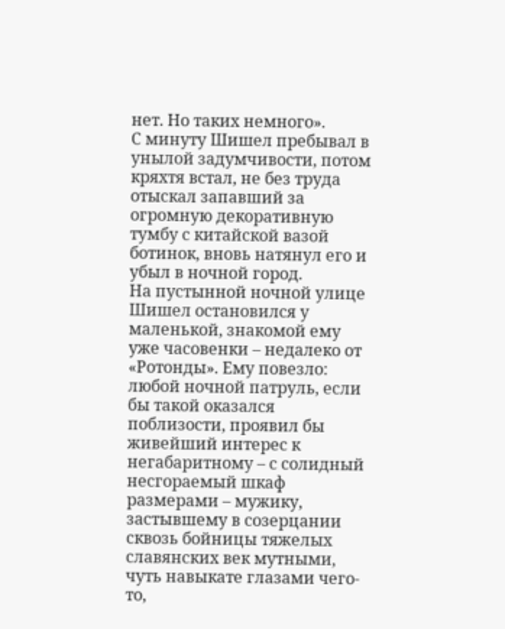нет. Но таких немного».
С минуту Шишел пребывал в унылой задумчивости, потом кряхтя встал, не без труда отыскал запавший за огромную декоративную тумбу с китайской вазой ботинок, вновь натянул его и убыл в ночной город.
На пустынной ночной улице Шишел остановился у маленькой, знакомой ему уже часовенки – недалеко от «Ротонды». Ему повезло: любой ночной патруль, если бы такой оказался поблизости, проявил бы живейший интерес к негабаритному – с солидный несгораемый шкаф размерами – мужику, застывшему в созерцании сквозь бойницы тяжелых славянских век мутными, чуть навыкате глазами чего-то,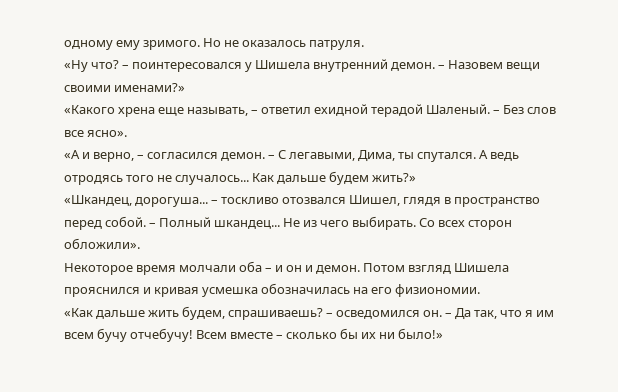одному ему зримого. Но не оказалось патруля.
«Ну что? – поинтересовался у Шишела внутренний демон. – Назовем вещи своими именами?»
«Какого хрена еще называть, – ответил ехидной терадой Шаленый. – Без слов все ясно».
«А и верно, – согласился демон. – С легавыми, Дима, ты спутался. А ведь отродясь того не случалось... Как дальше будем жить?»
«Шкандец, дорогуша... – тоскливо отозвался Шишел, глядя в пространство перед собой. – Полный шкандец... Не из чего выбирать. Со всех сторон обложили».
Некоторое время молчали оба – и он и демон. Потом взгляд Шишела прояснился и кривая усмешка обозначилась на его физиономии.
«Как дальше жить будем, спрашиваешь? – осведомился он. – Да так, что я им всем бучу отчебучу! Всем вместе – сколько бы их ни было!»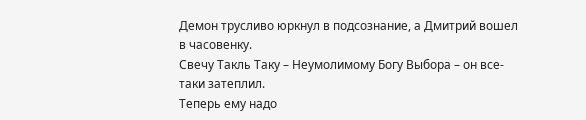Демон трусливо юркнул в подсознание, а Дмитрий вошел в часовенку.
Свечу Такль Таку – Неумолимому Богу Выбора – он все-таки затеплил.
Теперь ему надо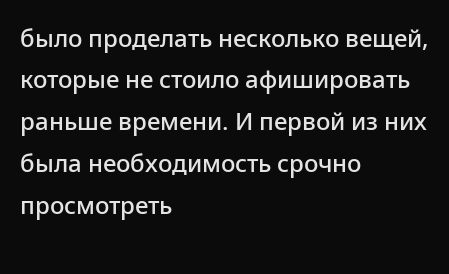было проделать несколько вещей, которые не стоило афишировать раньше времени. И первой из них была необходимость срочно просмотреть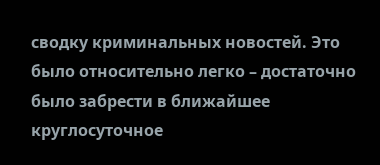сводку криминальных новостей. Это было относительно легко – достаточно было забрести в ближайшее круглосуточное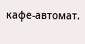кафе-автомат.